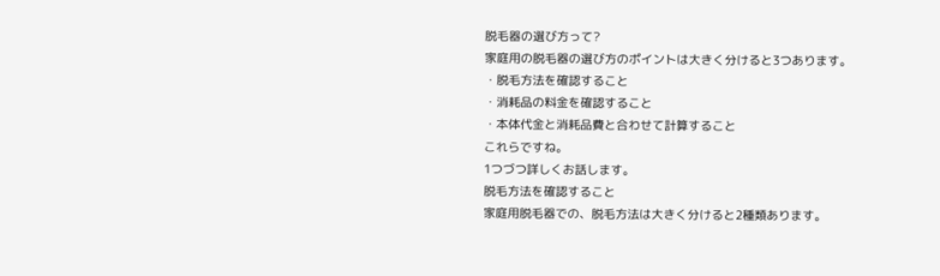脱毛器の選び方って?
家庭用の脱毛器の選び方のポイントは大きく分けると3つあります。
・脱毛方法を確認すること
・消耗品の料金を確認すること
・本体代金と消耗品費と合わせて計算すること
これらですね。
1つづつ詳しくお話します。
脱毛方法を確認すること
家庭用脱毛器での、脱毛方法は大きく分けると2種類あります。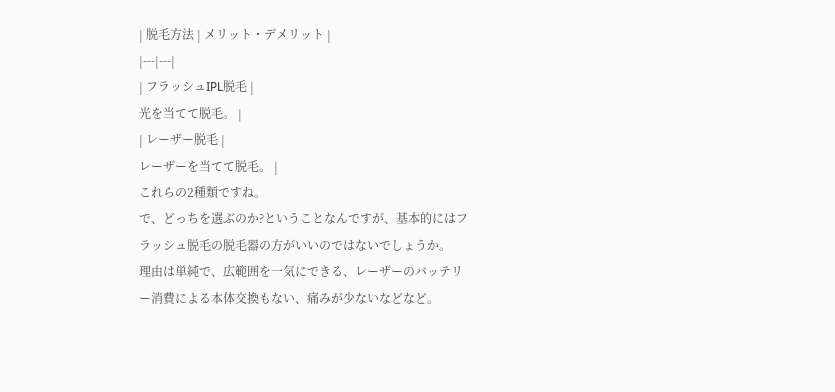| 脱毛方法 | メリット・デメリット |
|---|---|
| フラッシュIPL脱毛 |
光を当てて脱毛。 |
| レーザー脱毛 |
レーザーを当てて脱毛。 |
これらの2種類ですね。
で、どっちを選ぶのか?ということなんですが、基本的にはフラッシュ脱毛の脱毛器の方がいいのではないでしょうか。
理由は単純で、広範囲を一気にできる、レーザーのバッテリー消費による本体交換もない、痛みが少ないなどなど。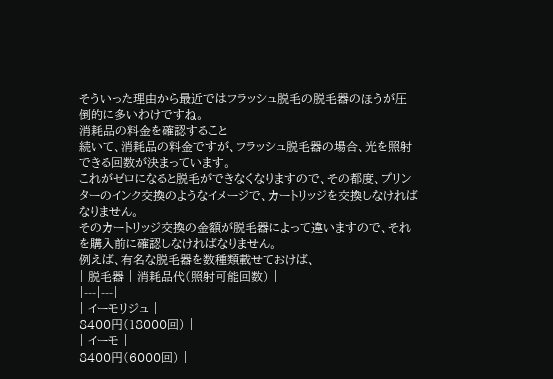そういった理由から最近ではフラッシュ脱毛の脱毛器のほうが圧倒的に多いわけですね。
消耗品の料金を確認すること
続いて、消耗品の料金ですが、フラッシュ脱毛器の場合、光を照射できる回数が決まっています。
これがゼロになると脱毛ができなくなりますので、その都度、プリンターのインク交換のようなイメージで、カートリッジを交換しなければなりません。
そのカートリッジ交換の金額が脱毛器によって違いますので、それを購入前に確認しなければなりません。
例えば、有名な脱毛器を数種類載せておけば、
| 脱毛器 | 消耗品代(照射可能回数) |
|---|---|
| イーモリジュ |
8400円(18000回) |
| イーモ |
8400円(6000回) |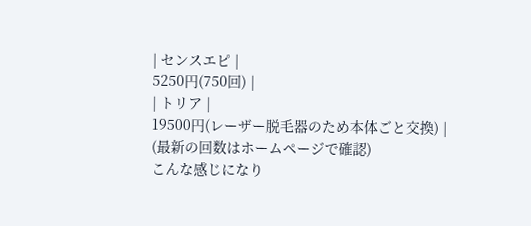| センスエピ |
5250円(750回) |
| トリア |
19500円(レーザー脱毛器のため本体ごと交換) |
(最新の回数はホームページで確認)
こんな感じになり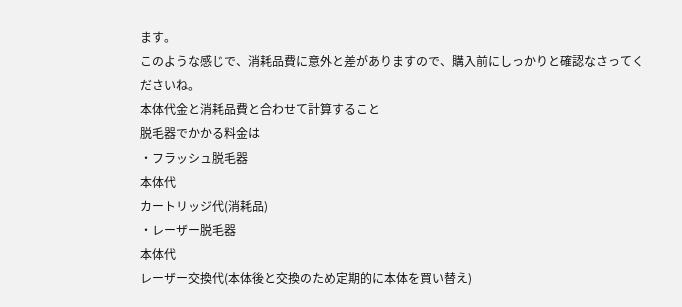ます。
このような感じで、消耗品費に意外と差がありますので、購入前にしっかりと確認なさってくださいね。
本体代金と消耗品費と合わせて計算すること
脱毛器でかかる料金は
・フラッシュ脱毛器
本体代
カートリッジ代(消耗品)
・レーザー脱毛器
本体代
レーザー交換代(本体後と交換のため定期的に本体を買い替え)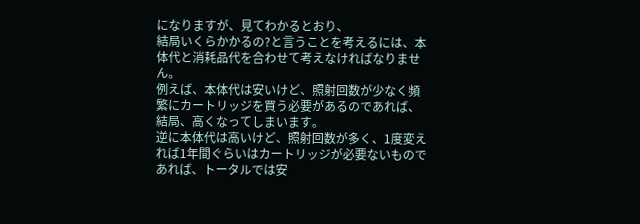になりますが、見てわかるとおり、
結局いくらかかるの?と言うことを考えるには、本体代と消耗品代を合わせて考えなければなりません。
例えば、本体代は安いけど、照射回数が少なく頻繁にカートリッジを買う必要があるのであれば、結局、高くなってしまいます。
逆に本体代は高いけど、照射回数が多く、1度変えれば1年間ぐらいはカートリッジが必要ないものであれば、トータルでは安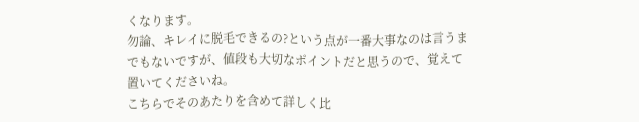くなります。
勿論、キレイに脱毛できるの?という点が一番大事なのは言うまでもないですが、値段も大切なポイントだと思うので、覚えて置いてくださいね。
こちらでそのあたりを含めて詳しく比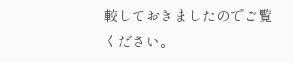較しておきましたのでご覧ください。